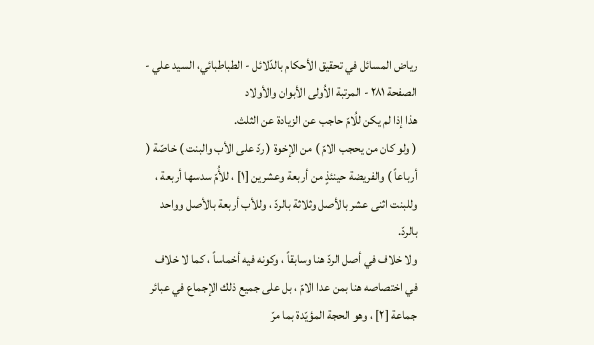رياض المسائل في تحقيق الأحكام بالدّلائل - الطباطبائي، السيد علي - الصفحة ٢٨١ - المرتبة الاُولى الأبوان والأولاد
هذا إذا لم يكن للُامّ حاجب عن الزيادة عن الثلث.
( ولو كان من يحجب الامّ ) من الإخوة ( ردّ على الأب والبنت ) خاصّة ( أرباعاً ) والفريضة حينئذٍ من أربعة وعشرين [١] ، للأُمّ سدسها أربعة ، وللبنت اثنى عشر بالأصل وثلاثة بالردّ ، وللأب أربعة بالأصل وواحد بالردّ.
ولا خلاف في أصل الردّ هنا وسابقاً ، وكونه فيه أخماساً ، كما لا خلاف في اختصاصه هنا بمن عدا الامّ ، بل على جميع ذلك الإجماع في عبائر جماعة [٢] ، وهو الحجة المؤيّدة بما مرّ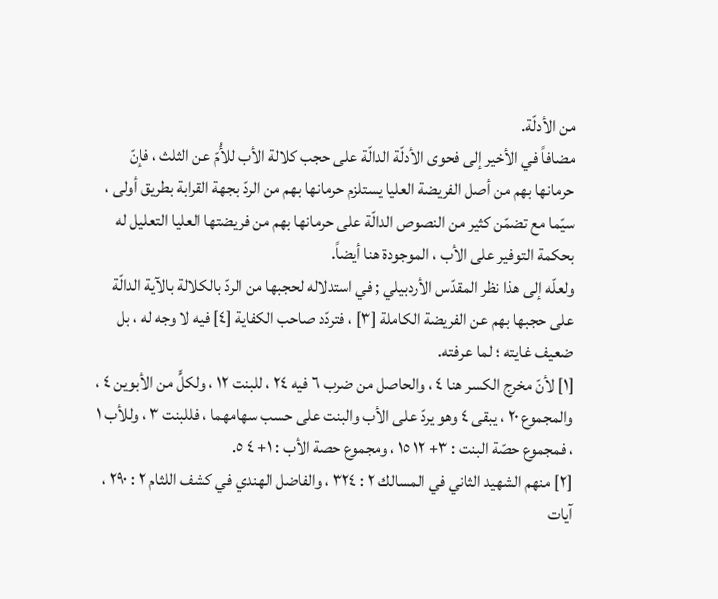من الأدلّة.
مضافاً في الأخير إلى فحوى الأدلّة الدالّة على حجب كلالة الأب للأُمّ عن الثلث ، فإنّ حرمانها بهم من أصل الفريضة العليا يستلزم حرمانها بهم من الردّ بجهة القرابة بطريق أولى ، سيّما مع تضمّن كثير من النصوص الدالّة على حرمانها بهم من فريضتها العليا التعليل له بحكمة التوفير على الأب ، الموجودة هنا أيضاً.
ولعلّه إلى هذا نظر المقدّس الأردبيلي ; في استدلاله لحجبها من الردّ بالكلالة بالآية الدالّة على حجبها بهم عن الفريضة الكاملة [٣] ، فتردّد صاحب الكفاية [٤] فيه لا وجه له ، بل ضعيف غايته ؛ لما عرفته.
[١] لأنّ مخرج الكسر هنا ٤ ، والحاصل من ضرب ٦ فيه ٢٤ ، للبنت ١٢ ، ولكلٍّ من الأبوين ٤ ، والمجموع ٢٠ ، يبقى ٤ وهو يردّ على الأب والبنت على حسب سهامهما ، فللبنت ٣ ، وللأب ١ ، فمجموع حصّة البنت : ٣+ ١٢ ١٥ ، ومجموع حصة الأب : ١+ ٤ ٥.
[٢] منهم الشهيد الثاني في المسالك ٢ : ٣٢٤ ، والفاضل الهندي في كشف اللثام ٢ : ٢٩٠ ، آيات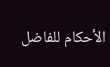الأحكام للفاضل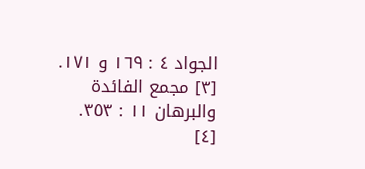الجواد ٤ : ١٦٩ و ١٧١.
[٣] مجمع الفائدة والبرهان ١١ : ٣٥٣.
[٤]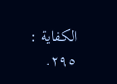الكفاية : ٢٩٥.